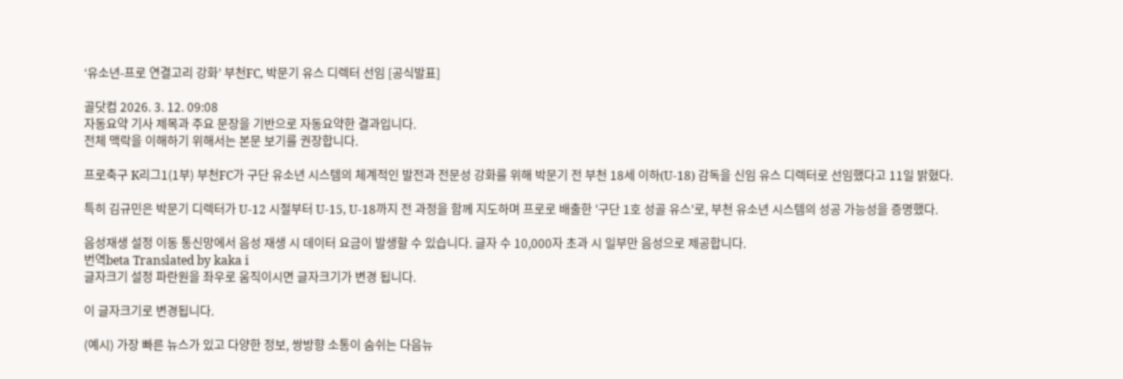‘유소년-프로 연결고리 강화’ 부천FC, 박문기 유스 디렉터 선임 [공식발표]

골닷컴 2026. 3. 12. 09:08
자동요약 기사 제목과 주요 문장을 기반으로 자동요약한 결과입니다.
전체 맥락을 이해하기 위해서는 본문 보기를 권장합니다.

프로축구 K리그1(1부) 부천FC가 구단 유소년 시스템의 체계적인 발전과 전문성 강화를 위해 박문기 전 부천 18세 이하(U-18) 감독을 신임 유스 디렉터로 선임했다고 11일 밝혔다.

특히 김규민은 박문기 디렉터가 U-12 시절부터 U-15, U-18까지 전 과정을 함께 지도하며 프로로 배출한 '구단 1호 성골 유스'로, 부천 유소년 시스템의 성공 가능성을 증명했다.

음성재생 설정 이동 통신망에서 음성 재생 시 데이터 요금이 발생할 수 있습니다. 글자 수 10,000자 초과 시 일부만 음성으로 제공합니다.
번역beta Translated by kaka i
글자크기 설정 파란원을 좌우로 움직이시면 글자크기가 변경 됩니다.

이 글자크기로 변경됩니다.

(예시) 가장 빠른 뉴스가 있고 다양한 정보, 쌍방향 소통이 숨쉬는 다음뉴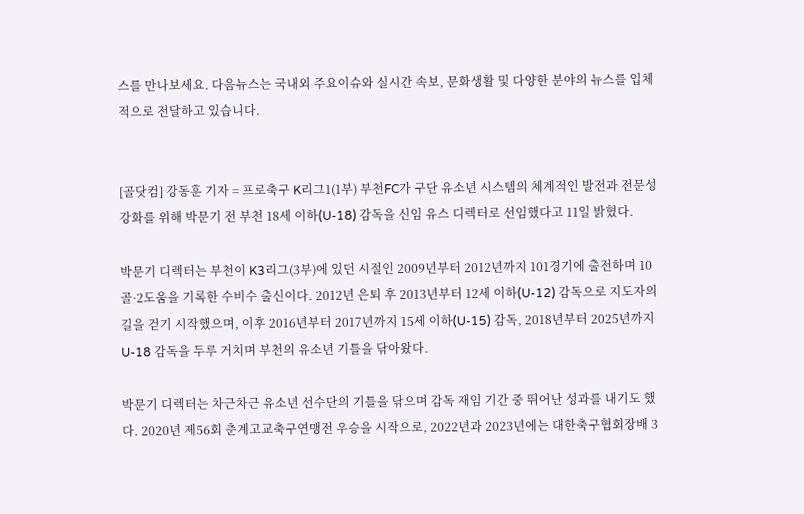스를 만나보세요. 다음뉴스는 국내외 주요이슈와 실시간 속보, 문화생활 및 다양한 분야의 뉴스를 입체적으로 전달하고 있습니다.


[골닷컴] 강동훈 기자 = 프로축구 K리그1(1부) 부천FC가 구단 유소년 시스템의 체계적인 발전과 전문성 강화를 위해 박문기 전 부천 18세 이하(U-18) 감독을 신임 유스 디렉터로 선임했다고 11일 밝혔다.

박문기 디렉터는 부천이 K3리그(3부)에 있던 시절인 2009년부터 2012년까지 101경기에 출전하며 10골·2도움을 기록한 수비수 출신이다. 2012년 은퇴 후 2013년부터 12세 이하(U-12) 감독으로 지도자의 길을 걷기 시작했으며, 이후 2016년부터 2017년까지 15세 이하(U-15) 감독, 2018년부터 2025년까지 U-18 감독을 두루 거치며 부천의 유소년 기틀을 닦아왔다.

박문기 디렉터는 차근차근 유소년 선수단의 기틀을 닦으며 감독 재임 기간 중 뛰어난 성과를 내기도 했다. 2020년 제56회 춘계고교축구연맹전 우승을 시작으로, 2022년과 2023년에는 대한축구협회장배 3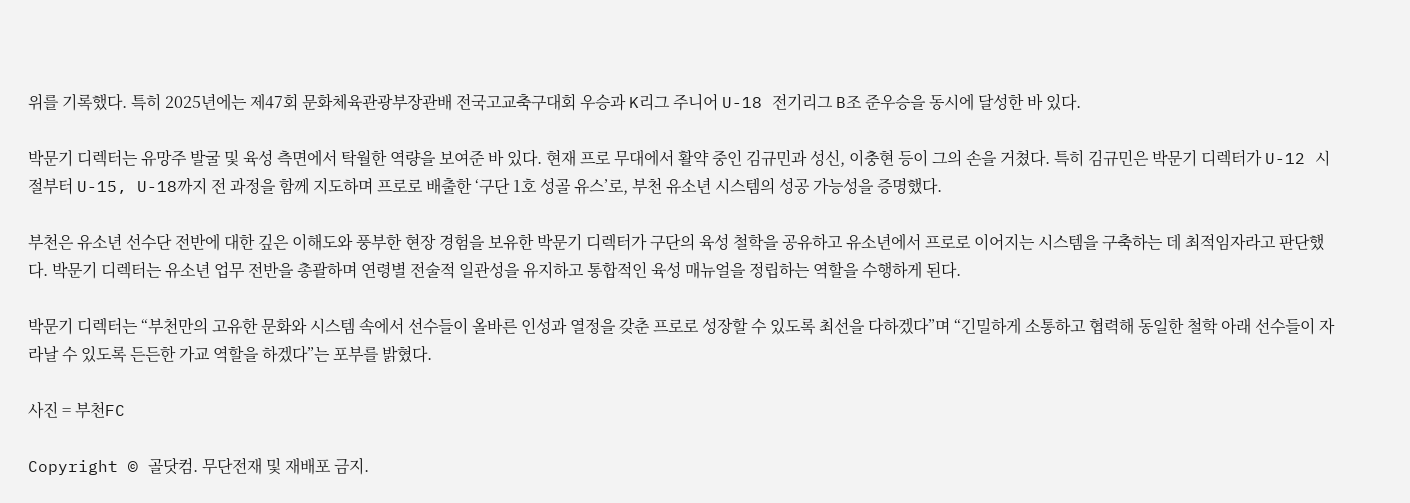위를 기록했다. 특히 2025년에는 제47회 문화체육관광부장관배 전국고교축구대회 우승과 K리그 주니어 U-18 전기리그 B조 준우승을 동시에 달성한 바 있다.

박문기 디렉터는 유망주 발굴 및 육성 측면에서 탁월한 역량을 보여준 바 있다. 현재 프로 무대에서 활약 중인 김규민과 성신, 이충현 등이 그의 손을 거쳤다. 특히 김규민은 박문기 디렉터가 U-12 시절부터 U-15, U-18까지 전 과정을 함께 지도하며 프로로 배출한 ‘구단 1호 성골 유스’로, 부천 유소년 시스템의 성공 가능성을 증명했다.

부천은 유소년 선수단 전반에 대한 깊은 이해도와 풍부한 현장 경험을 보유한 박문기 디렉터가 구단의 육성 철학을 공유하고 유소년에서 프로로 이어지는 시스템을 구축하는 데 최적임자라고 판단했다. 박문기 디렉터는 유소년 업무 전반을 총괄하며 연령별 전술적 일관성을 유지하고 통합적인 육성 매뉴얼을 정립하는 역할을 수행하게 된다.

박문기 디렉터는 “부천만의 고유한 문화와 시스템 속에서 선수들이 올바른 인성과 열정을 갖춘 프로로 성장할 수 있도록 최선을 다하겠다”며 “긴밀하게 소통하고 협력해 동일한 철학 아래 선수들이 자라날 수 있도록 든든한 가교 역할을 하겠다”는 포부를 밝혔다.

사진 = 부천FC

Copyright © 골닷컴. 무단전재 및 재배포 금지.